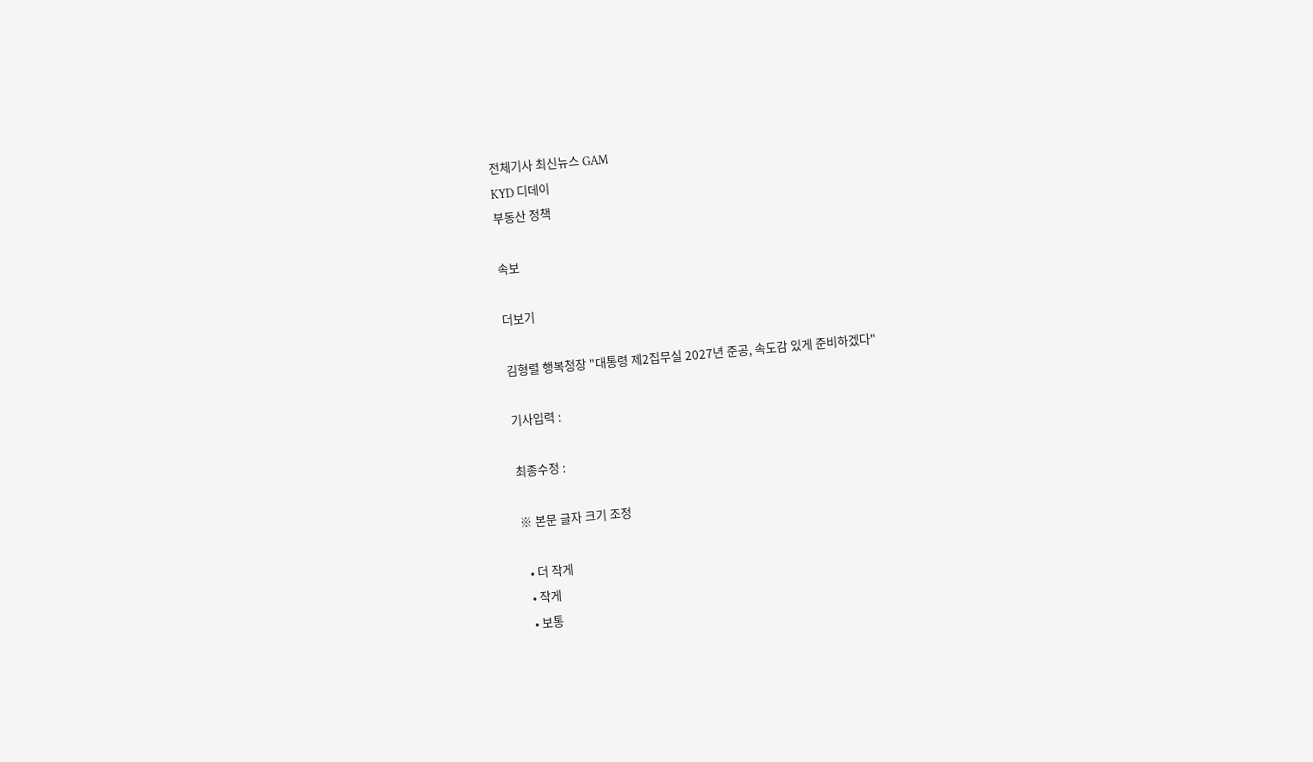전체기사 최신뉴스 GAM
KYD 디데이
부동산 정책

속보

더보기

김형렬 행복청장 "대통령 제2집무실 2027년 준공, 속도감 있게 준비하겠다"

기사입력 :

최종수정 :

※ 본문 글자 크기 조정

  • 더 작게
  • 작게
  • 보통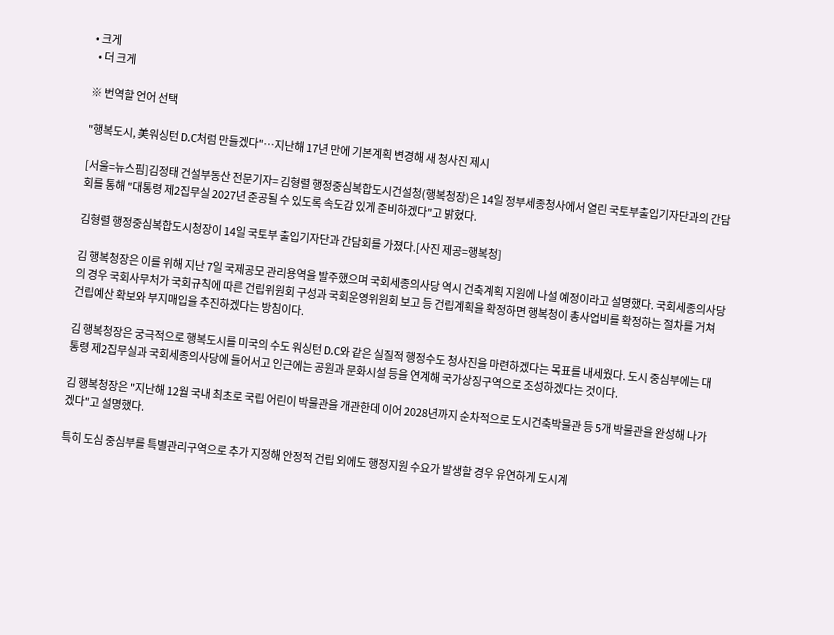• 크게
  • 더 크게

※ 번역할 언어 선택

"행복도시, 美워싱턴 D.C처럼 만들겠다"…지난해 17년 만에 기본계획 변경해 새 청사진 제시

[서울=뉴스핌]김정태 건설부동산 전문기자= 김형렬 행정중심복합도시건설청(행복청장)은 14일 정부세종청사에서 열린 국토부출입기자단과의 간담회를 통해 "대통령 제2집무실 2027년 준공될 수 있도록 속도감 있게 준비하겠다"고 밝혔다.

김형렬 행정중심복합도시청장이 14일 국토부 출입기자단과 간담회를 가졌다.[사진 제공=행복청]

김 행복청장은 이를 위해 지난 7일 국제공모 관리용역을 발주했으며 국회세종의사당 역시 건축계획 지원에 나설 예정이라고 설명했다. 국회세종의사당의 경우 국회사무처가 국회규칙에 따른 건립위원회 구성과 국회운영위원회 보고 등 건립계획을 확정하면 행복청이 총사업비를 확정하는 절차를 거쳐 건립예산 확보와 부지매입을 추진하겠다는 방침이다.

김 행복청장은 궁극적으로 행복도시를 미국의 수도 워싱턴 D.C와 같은 실질적 행정수도 청사진을 마련하겠다는 목표를 내세웠다. 도시 중심부에는 대통령 제2집무실과 국회세종의사당에 들어서고 인근에는 공원과 문화시설 등을 연계해 국가상징구역으로 조성하겠다는 것이다.

김 행복청장은 "지난해 12월 국내 최초로 국립 어린이 박물관을 개관한데 이어 2028년까지 순차적으로 도시건축박물관 등 5개 박물관을 완성해 나가겠다"고 설명했다.

특히 도심 중심부를 특별관리구역으로 추가 지정해 안정적 건립 외에도 행정지원 수요가 발생할 경우 유연하게 도시계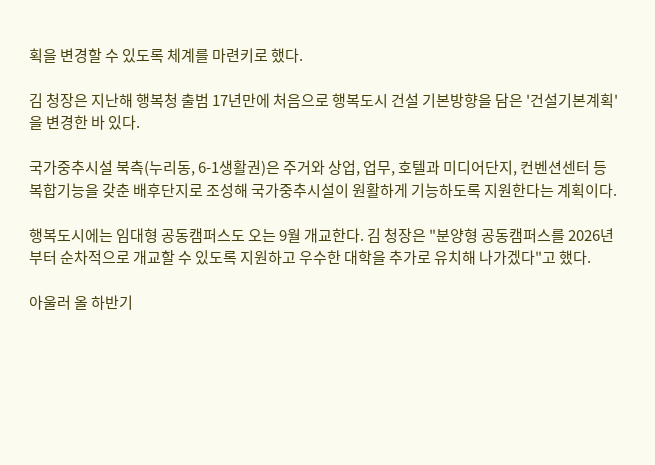획을 변경할 수 있도록 체계를 마련키로 했다.

김 청장은 지난해 행복청 출범 17년만에 처음으로 행복도시 건설 기본방향을 담은 '건설기본계획'을 변경한 바 있다.

국가중추시설 북측(누리동, 6-1생활권)은 주거와 상업, 업무, 호텔과 미디어단지, 컨벤션센터 등 복합기능을 갖춘 배후단지로 조성해 국가중추시설이 원활하게 기능하도록 지원한다는 계획이다.

행복도시에는 임대형 공동캠퍼스도 오는 9월 개교한다. 김 청장은 "분양형 공동캠퍼스를 2026년부터 순차적으로 개교할 수 있도록 지원하고 우수한 대학을 추가로 유치해 나가겠다"고 했다.

아울러 올 하반기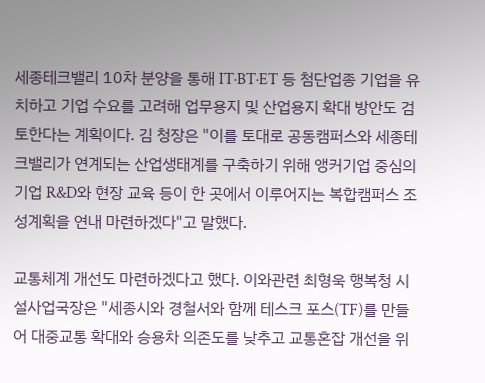세종테크밸리 10차 분양을 통해 IT·BT·ET 등 첨단업종 기업을 유치하고 기업 수요를 고려해 업무용지 및 산업용지 확대 방안도 검토한다는 계획이다. 김 청장은 "이를 토대로 공동캠퍼스와 세종테크밸리가 연계되는 산업생태계를 구축하기 위해 앵커기업 중심의 기업 R&D와 현장 교육 등이 한 곳에서 이루어지는 복합캠퍼스 조성계획을 연내 마련하겠다"고 말했다.

교통체계 개선도 마련하겠다고 했다. 이와관련 최형욱 행복청 시설사업국장은 "세종시와 경철서와 함께 테스크 포스(TF)를 만들어 대중교통 확대와 승용차 의존도를 낮추고 교통혼잡 개선을 위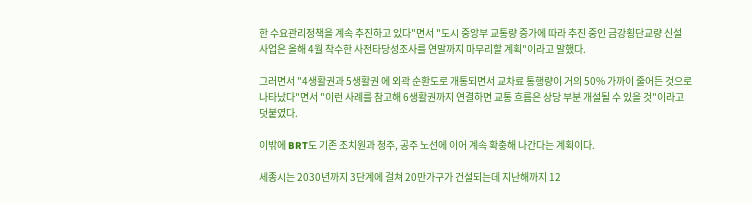한 수요관리정책을 계속 추진하고 있다"면서 "도시 중앙부 교통량 증가에 따라 추진 중인 금강횡단교량 신설 사업은 올해 4월 착수한 사전타당성조사를 연말까지 마무리할 계획"이라고 말했다.

그러면서 "4생활권과 5생활권 에 외곽 순환도로 개통되면서 교차료 통행량이 거의 50% 가까이 줄어든 것으로 나타났다"면서 "이런 사례를 참고해 6생활권까지 연결하면 교통 흐름은 상당 부분 개설될 수 있을 것"이라고 덧붙였다.

이밖에 BRT도 기존 조치원과 청주, 공주 노선에 이어 계속 확충해 나간다는 계획이다.

세종시는 2030년까지 3단계에 걸쳐 20만가구가 건설되는데 지난해까지 12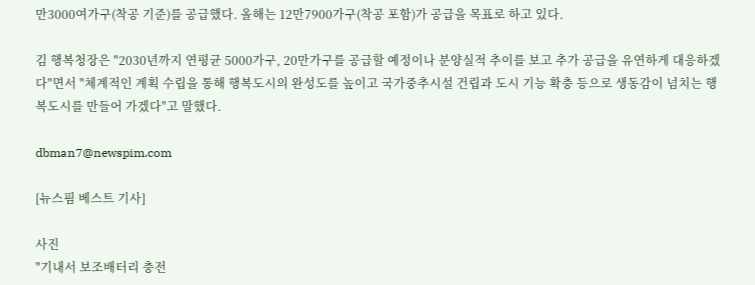만3000여가구(착공 기준)를 공급했다. 올해는 12만7900가구(착공 포함)가 공급을 목표로 하고 있다.

김 행복청장은 "2030년까지 연평균 5000가구, 20만가구를 공급할 예정이나 분양실적 추이를 보고 추가 공급을 유연하게 대응하겠다"면서 "체계적인 계획 수립을 통해 행복도시의 완성도를 높이고 국가중추시설 건립과 도시 기능 확충 등으로 생동감이 넘치는 행복도시를 만들어 가겠다"고 말했다.

dbman7@newspim.com

[뉴스핌 베스트 기사]

사진
"기내서 보조배터리 충전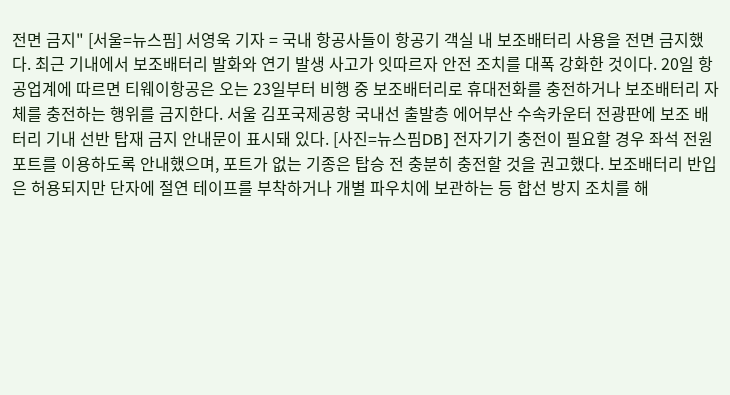전면 금지" [서울=뉴스핌] 서영욱 기자 = 국내 항공사들이 항공기 객실 내 보조배터리 사용을 전면 금지했다. 최근 기내에서 보조배터리 발화와 연기 발생 사고가 잇따르자 안전 조치를 대폭 강화한 것이다. 20일 항공업계에 따르면 티웨이항공은 오는 23일부터 비행 중 보조배터리로 휴대전화를 충전하거나 보조배터리 자체를 충전하는 행위를 금지한다. 서울 김포국제공항 국내선 출발층 에어부산 수속카운터 전광판에 보조 배터리 기내 선반 탑재 금지 안내문이 표시돼 있다. [사진=뉴스핌DB] 전자기기 충전이 필요할 경우 좌석 전원 포트를 이용하도록 안내했으며, 포트가 없는 기종은 탑승 전 충분히 충전할 것을 권고했다. 보조배터리 반입은 허용되지만 단자에 절연 테이프를 부착하거나 개별 파우치에 보관하는 등 합선 방지 조치를 해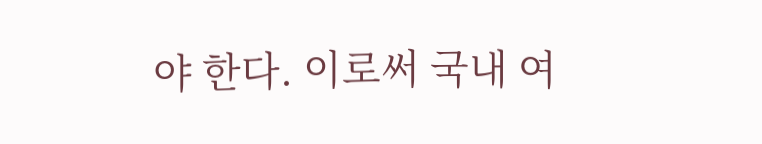야 한다. 이로써 국내 여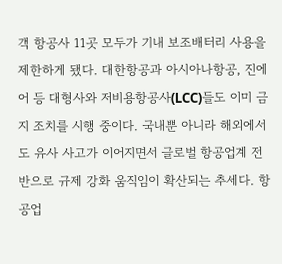객 항공사 11곳 모두가 기내 보조배터리 사용을 제한하게 됐다. 대한항공과 아시아나항공, 진에어 등 대형사와 저비용항공사(LCC)들도 이미 금지 조치를 시행 중이다. 국내뿐 아니라 해외에서도 유사 사고가 이어지면서 글로벌 항공업계 전반으로 규제 강화 움직임이 확산되는 추세다. 항공업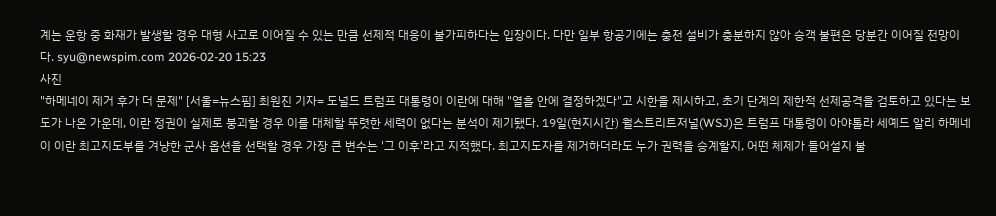계는 운항 중 화재가 발생할 경우 대형 사고로 이어질 수 있는 만큼 선제적 대응이 불가피하다는 입장이다. 다만 일부 항공기에는 충전 설비가 충분하지 않아 승객 불편은 당분간 이어질 전망이다. syu@newspim.com 2026-02-20 15:23
사진
"하메네이 제거 후가 더 문제" [서울=뉴스핌] 최원진 기자= 도널드 트럼프 대통령이 이란에 대해 "열흘 안에 결정하겠다"고 시한을 제시하고, 초기 단계의 제한적 선제공격을 검토하고 있다는 보도가 나온 가운데, 이란 정권이 실제로 붕괴할 경우 이를 대체할 뚜렷한 세력이 없다는 분석이 제기됐다. 19일(현지시간) 월스트리트저널(WSJ)은 트럼프 대통령이 아야톨라 세예드 알리 하메네이 이란 최고지도부를 겨냥한 군사 옵션을 선택할 경우 가장 큰 변수는 '그 이후'라고 지적했다. 최고지도자를 제거하더라도 누가 권력을 승계할지, 어떤 체제가 들어설지 불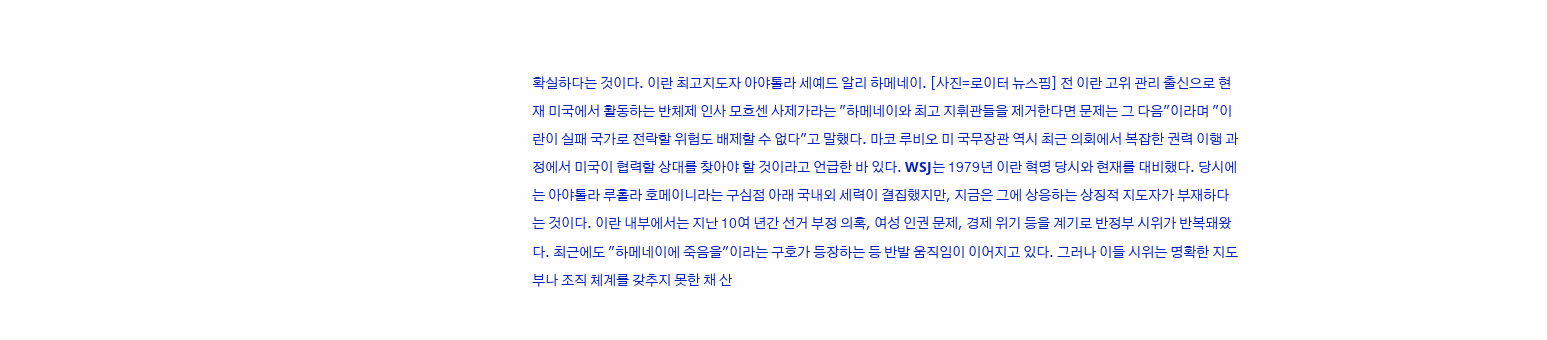확실하다는 것이다. 이란 최고지도자 아야톨라 세예드 알리 하메네이. [사진=로이터 뉴스핌] 전 이란 고위 관리 출신으로 현재 미국에서 활동하는 반체제 인사 모흐센 사제가라는 "하메네이와 최고 지휘관들을 제거한다면 문제는 그 다음"이라며 "이란이 실패 국가로 전락할 위험도 배제할 수 없다"고 말했다. 마코 루비오 미 국무장관 역시 최근 의회에서 복잡한 권력 이행 과정에서 미국이 협력할 상대를 찾아야 할 것이라고 언급한 바 있다. WSJ는 1979년 이란 혁명 당시와 현재를 대비했다. 당시에는 아야톨라 루홀라 호메이니라는 구심점 아래 국내외 세력이 결집했지만, 지금은 그에 상응하는 상징적 지도자가 부재하다는 것이다. 이란 내부에서는 지난 10여 년간 선거 부정 의혹, 여성 인권 문제, 경제 위기 등을 계기로 반정부 시위가 반복돼왔다. 최근에도 "하메네이에 죽음을"이라는 구호가 등장하는 등 반발 움직임이 이어지고 있다. 그러나 이들 시위는 명확한 지도부나 조직 체계를 갖추지 못한 채 산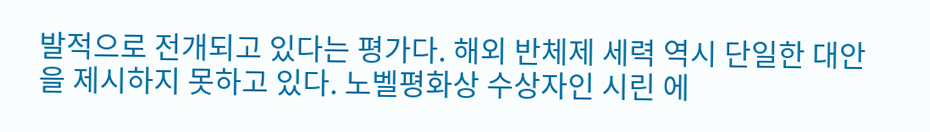발적으로 전개되고 있다는 평가다. 해외 반체제 세력 역시 단일한 대안을 제시하지 못하고 있다. 노벨평화상 수상자인 시린 에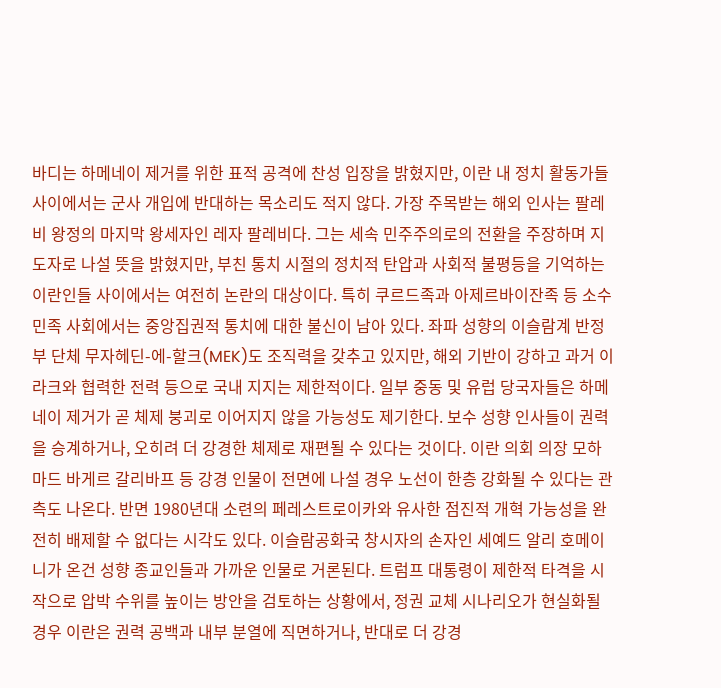바디는 하메네이 제거를 위한 표적 공격에 찬성 입장을 밝혔지만, 이란 내 정치 활동가들 사이에서는 군사 개입에 반대하는 목소리도 적지 않다. 가장 주목받는 해외 인사는 팔레비 왕정의 마지막 왕세자인 레자 팔레비다. 그는 세속 민주주의로의 전환을 주장하며 지도자로 나설 뜻을 밝혔지만, 부친 통치 시절의 정치적 탄압과 사회적 불평등을 기억하는 이란인들 사이에서는 여전히 논란의 대상이다. 특히 쿠르드족과 아제르바이잔족 등 소수 민족 사회에서는 중앙집권적 통치에 대한 불신이 남아 있다. 좌파 성향의 이슬람계 반정부 단체 무자헤딘-에-할크(MEK)도 조직력을 갖추고 있지만, 해외 기반이 강하고 과거 이라크와 협력한 전력 등으로 국내 지지는 제한적이다. 일부 중동 및 유럽 당국자들은 하메네이 제거가 곧 체제 붕괴로 이어지지 않을 가능성도 제기한다. 보수 성향 인사들이 권력을 승계하거나, 오히려 더 강경한 체제로 재편될 수 있다는 것이다. 이란 의회 의장 모하마드 바게르 갈리바프 등 강경 인물이 전면에 나설 경우 노선이 한층 강화될 수 있다는 관측도 나온다. 반면 1980년대 소련의 페레스트로이카와 유사한 점진적 개혁 가능성을 완전히 배제할 수 없다는 시각도 있다. 이슬람공화국 창시자의 손자인 세예드 알리 호메이니가 온건 성향 종교인들과 가까운 인물로 거론된다. 트럼프 대통령이 제한적 타격을 시작으로 압박 수위를 높이는 방안을 검토하는 상황에서, 정권 교체 시나리오가 현실화될 경우 이란은 권력 공백과 내부 분열에 직면하거나, 반대로 더 강경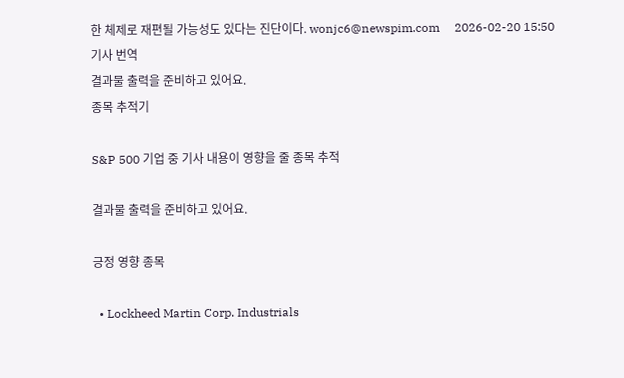한 체제로 재편될 가능성도 있다는 진단이다. wonjc6@newspim.com     2026-02-20 15:50
기사 번역
결과물 출력을 준비하고 있어요.
종목 추적기

S&P 500 기업 중 기사 내용이 영향을 줄 종목 추적

결과물 출력을 준비하고 있어요.

긍정 영향 종목

  • Lockheed Martin Corp. Industrials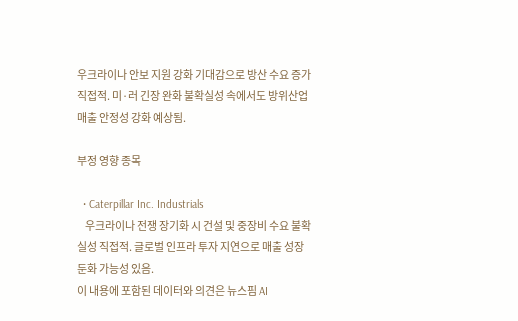우크라이나 안보 지원 강화 기대감으로 방산 수요 증가 직접적. 미·러 긴장 완화 불확실성 속에서도 방위산업 매출 안정성 강화 예상됨.

부정 영향 종목

  • Caterpillar Inc. Industrials
    우크라이나 전쟁 장기화 시 건설 및 중장비 수요 불확실성 직접적. 글로벌 인프라 투자 지연으로 매출 성장 둔화 가능성 있음.
이 내용에 포함된 데이터와 의견은 뉴스핌 AI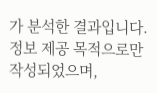가 분석한 결과입니다. 정보 제공 목적으로만 작성되었으며,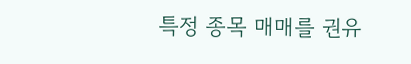특정 종목 매매를 권유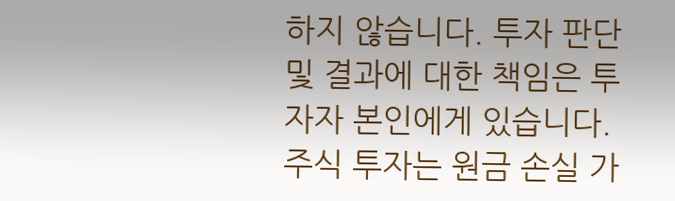하지 않습니다. 투자 판단 및 결과에 대한 책임은 투자자 본인에게 있습니다. 주식 투자는 원금 손실 가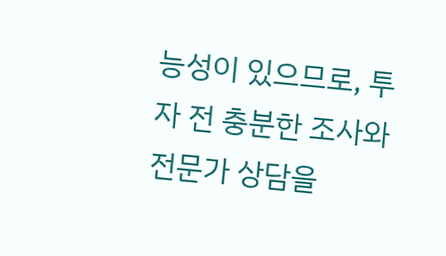능성이 있으므로, 투자 전 충분한 조사와 전문가 상담을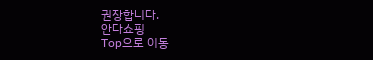권장합니다.
안다쇼핑
Top으로 이동